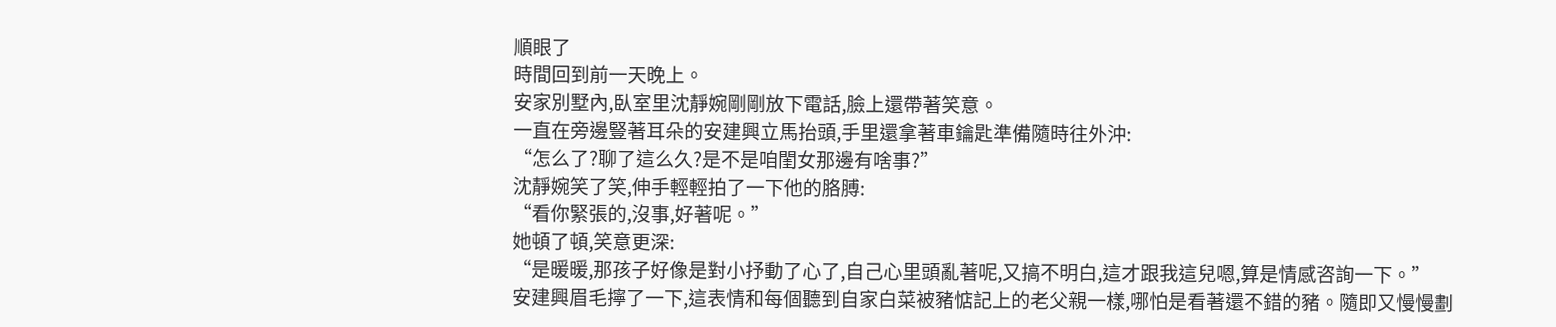順眼了
時間回到前一天晚上。
安家別墅內,臥室里沈靜婉剛剛放下電話,臉上還帶著笑意。
一直在旁邊豎著耳朵的安建興立馬抬頭,手里還拿著車鑰匙準備隨時往外沖:
“怎么了?聊了這么久?是不是咱閨女那邊有啥事?”
沈靜婉笑了笑,伸手輕輕拍了一下他的胳膊:
“看你緊張的,沒事,好著呢。”
她頓了頓,笑意更深:
“是暖暖,那孩子好像是對小抒動了心了,自己心里頭亂著呢,又搞不明白,這才跟我這兒嗯,算是情感咨詢一下。”
安建興眉毛擰了一下,這表情和每個聽到自家白菜被豬惦記上的老父親一樣,哪怕是看著還不錯的豬。隨即又慢慢劃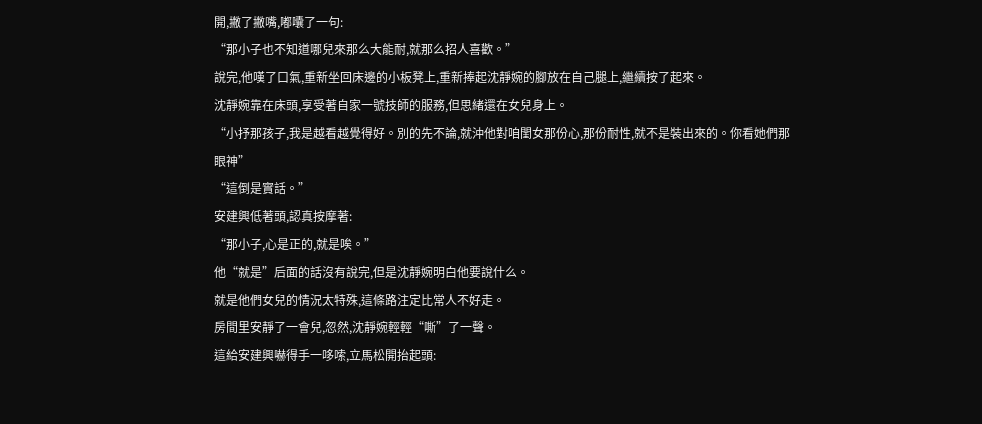開,撇了撇嘴,嘟囔了一句:
“那小子也不知道哪兒來那么大能耐,就那么招人喜歡。”
說完,他嘆了口氣,重新坐回床邊的小板凳上,重新捧起沈靜婉的腳放在自己腿上,繼續按了起來。
沈靜婉靠在床頭,享受著自家一號技師的服務,但思緒還在女兒身上。
“小抒那孩子,我是越看越覺得好。別的先不論,就沖他對咱閨女那份心,那份耐性,就不是裝出來的。你看她們那眼神”
“這倒是實話。”
安建興低著頭,認真按摩著:
“那小子,心是正的,就是唉。”
他“就是”后面的話沒有說完,但是沈靜婉明白他要說什么。
就是他們女兒的情況太特殊,這條路注定比常人不好走。
房間里安靜了一會兒,忽然,沈靜婉輕輕“嘶”了一聲。
這給安建興嚇得手一哆嗦,立馬松開抬起頭: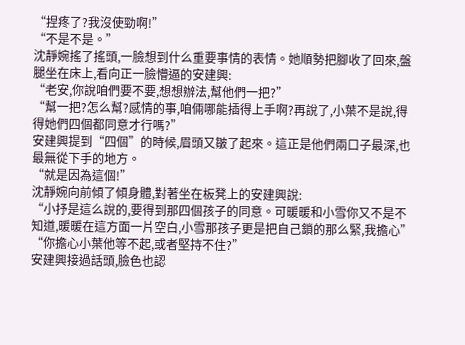“捏疼了?我沒使勁啊!”
“不是不是。”
沈靜婉搖了搖頭,一臉想到什么重要事情的表情。她順勢把腳收了回來,盤腿坐在床上,看向正一臉懵逼的安建興:
“老安,你說咱們要不要,想想辦法,幫他們一把?”
“幫一把?怎么幫?感情的事,咱倆哪能插得上手啊?再說了,小葉不是說,得得她們四個都同意才行嗎?”
安建興提到“四個”的時候,眉頭又皺了起來。這正是他們兩口子最深,也最無從下手的地方。
“就是因為這個!”
沈靜婉向前傾了傾身體,對著坐在板凳上的安建興說:
“小抒是這么說的,要得到那四個孩子的同意。可暖暖和小雪你又不是不知道,暖暖在這方面一片空白,小雪那孩子更是把自己鎖的那么緊,我擔心”
“你擔心小葉他等不起,或者堅持不住?”
安建興接過話頭,臉色也認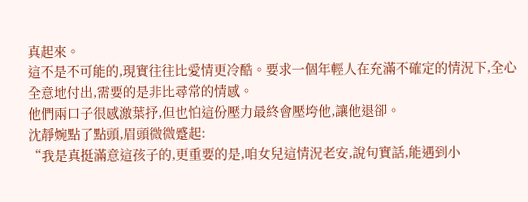真起來。
這不是不可能的,現實往往比愛情更冷酷。要求一個年輕人在充滿不確定的情況下,全心全意地付出,需要的是非比尋常的情感。
他們兩口子很感激葉抒,但也怕這份壓力最終會壓垮他,讓他退卻。
沈靜婉點了點頭,眉頭微微蹙起:
“我是真挺滿意這孩子的,更重要的是,咱女兒這情況老安,說句實話,能遇到小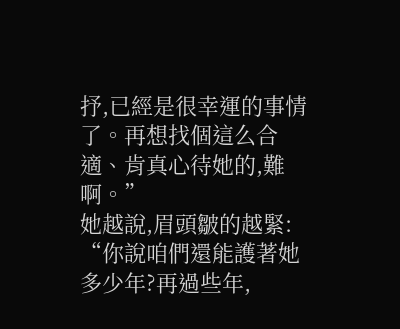抒,已經是很幸運的事情了。再想找個這么合適、肯真心待她的,難啊。”
她越說,眉頭皺的越緊:
“你說咱們還能護著她多少年?再過些年,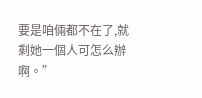要是咱倆都不在了,就剩她一個人可怎么辦啊。”